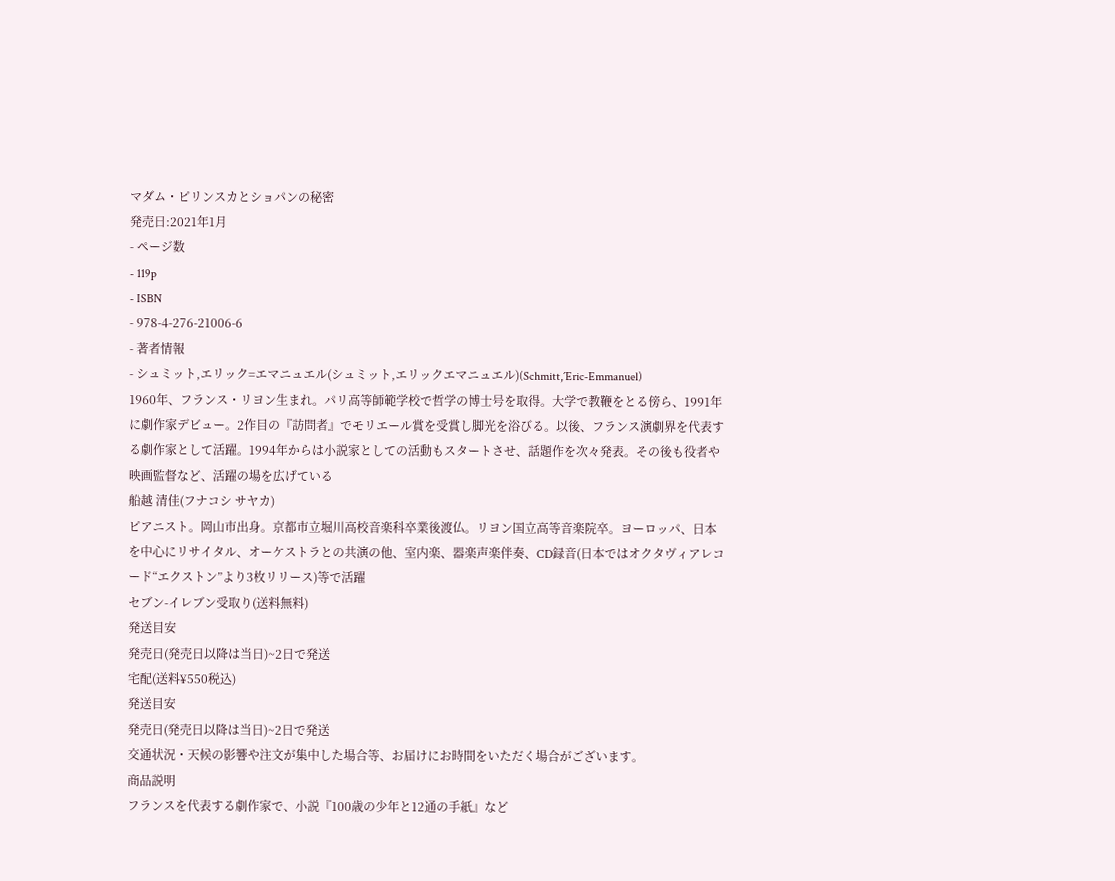マダム・ピリンスカとショパンの秘密
発売日:2021年1月
- ページ数
- 119p
- ISBN
- 978-4-276-21006-6
- 著者情報
- シュミット,エリック=エマニュエル(シュミット,エリックエマニュエル)(Schmitt,´Eric‐Emmanuel)
1960年、フランス・リヨン生まれ。パリ高等師範学校で哲学の博士号を取得。大学で教鞭をとる傍ら、1991年に劇作家デビュー。2作目の『訪問者』でモリエール賞を受賞し脚光を浴びる。以後、フランス演劇界を代表する劇作家として活躍。1994年からは小説家としての活動もスタートさせ、話題作を次々発表。その後も役者や映画監督など、活躍の場を広げている
船越 清佳(フナコシ サヤカ)
ピアニスト。岡山市出身。京都市立堀川高校音楽科卒業後渡仏。リヨン国立高等音楽院卒。ヨーロッパ、日本を中心にリサイタル、オーケストラとの共演の他、室内楽、器楽声楽伴奏、CD録音(日本ではオクタヴィアレコード“エクストン”より3枚リリース)等で活躍
セブン-イレブン受取り(送料無料)
発送目安
発売日(発売日以降は当日)~2日で発送
宅配(送料¥550税込)
発送目安
発売日(発売日以降は当日)~2日で発送
交通状況・天候の影響や注文が集中した場合等、お届けにお時間をいただく場合がございます。
商品説明
フランスを代表する劇作家で、小説『100歳の少年と12通の手紙』など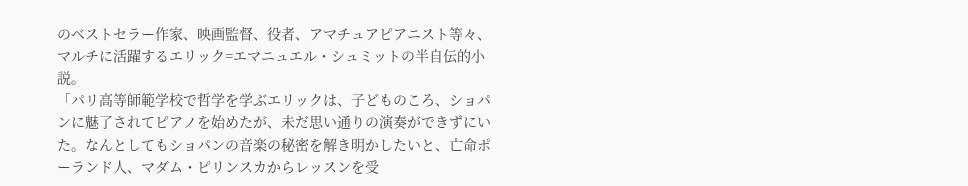のベストセラー作家、映画監督、役者、アマチュアピアニスト等々、マルチに活躍するエリック=エマニュエル・シュミットの半自伝的小説。
「パリ高等師範学校で哲学を学ぶエリックは、子どものころ、ショパンに魅了されてピアノを始めたが、未だ思い通りの演奏ができずにいた。なんとしてもショパンの音楽の秘密を解き明かしたいと、亡命ポーランド人、マダム・ピリンスカからレッスンを受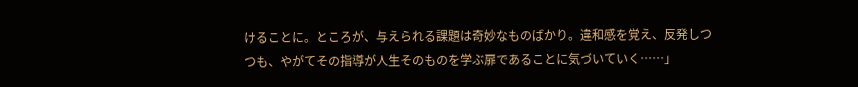けることに。ところが、与えられる課題は奇妙なものばかり。違和感を覚え、反発しつつも、やがてその指導が人生そのものを学ぶ扉であることに気づいていく……」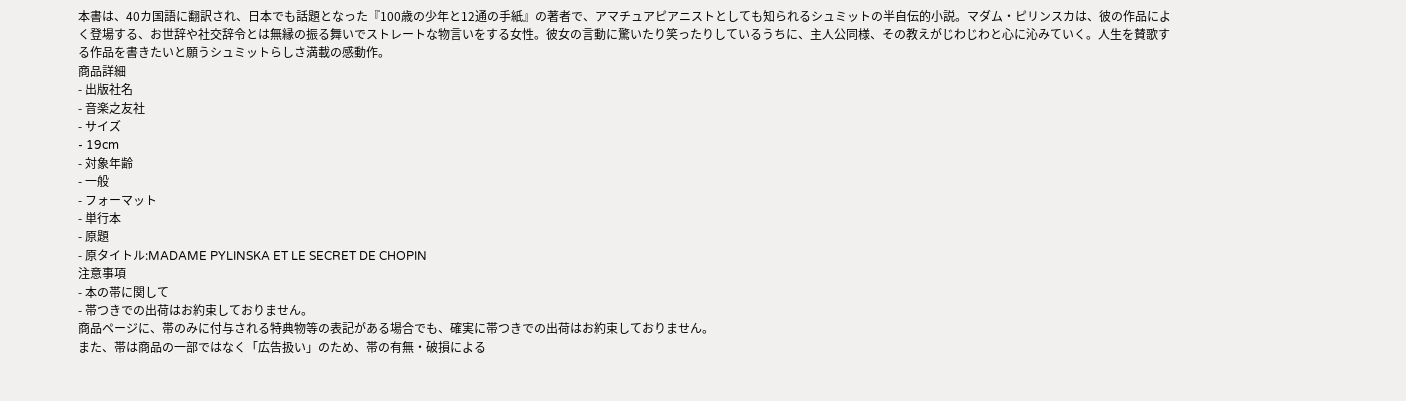本書は、40カ国語に翻訳され、日本でも話題となった『100歳の少年と12通の手紙』の著者で、アマチュアピアニストとしても知られるシュミットの半自伝的小説。マダム・ピリンスカは、彼の作品によく登場する、お世辞や社交辞令とは無縁の振る舞いでストレートな物言いをする女性。彼女の言動に驚いたり笑ったりしているうちに、主人公同様、その教えがじわじわと心に沁みていく。人生を賛歌する作品を書きたいと願うシュミットらしさ満載の感動作。
商品詳細
- 出版社名
- 音楽之友社
- サイズ
- 19cm
- 対象年齢
- 一般
- フォーマット
- 単行本
- 原題
- 原タイトル:MADAME PYLINSKA ET LE SECRET DE CHOPIN
注意事項
- 本の帯に関して
- 帯つきでの出荷はお約束しておりません。
商品ページに、帯のみに付与される特典物等の表記がある場合でも、確実に帯つきでの出荷はお約束しておりません。
また、帯は商品の一部ではなく「広告扱い」のため、帯の有無・破損による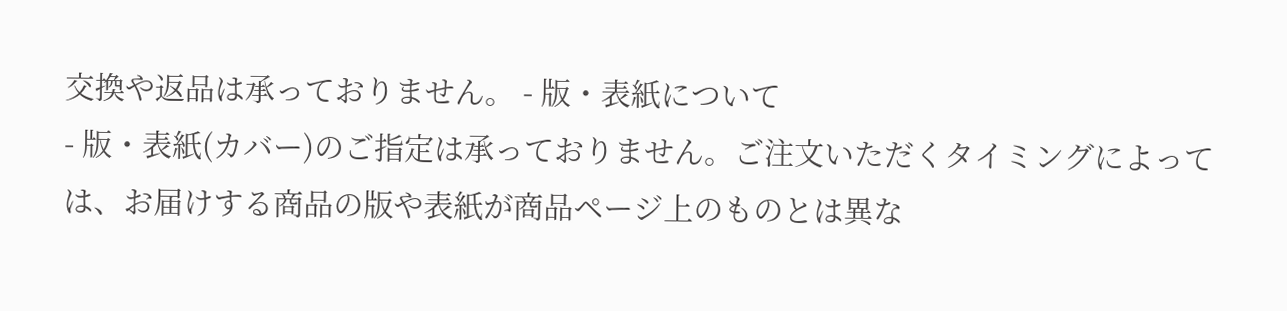交換や返品は承っておりません。 - 版・表紙について
- 版・表紙(カバー)のご指定は承っておりません。ご注文いただくタイミングによっては、お届けする商品の版や表紙が商品ページ上のものとは異な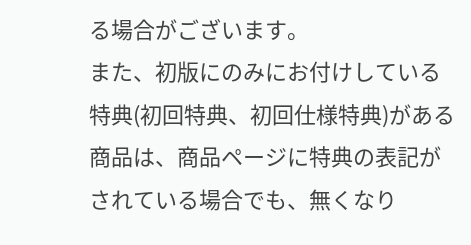る場合がございます。
また、初版にのみにお付けしている特典(初回特典、初回仕様特典)がある商品は、商品ページに特典の表記がされている場合でも、無くなり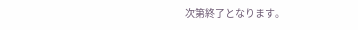次第終了となります。